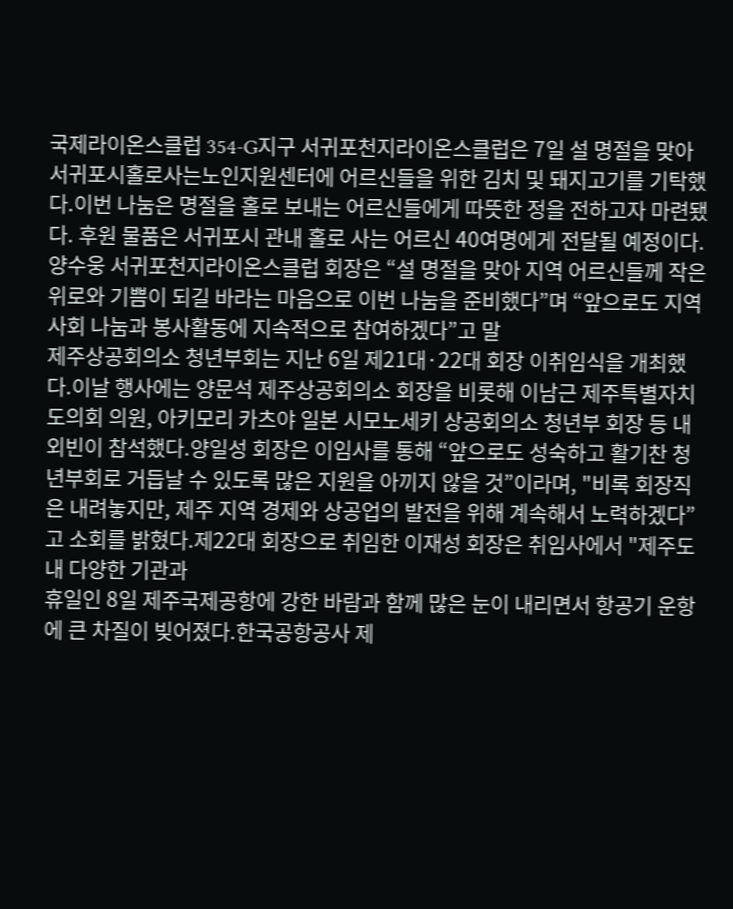국제라이온스클럽 354-G지구 서귀포천지라이온스클럽은 7일 설 명절을 맞아 서귀포시홀로사는노인지원센터에 어르신들을 위한 김치 및 돼지고기를 기탁했다.이번 나눔은 명절을 홀로 보내는 어르신들에게 따뜻한 정을 전하고자 마련됐다. 후원 물품은 서귀포시 관내 홀로 사는 어르신 40여명에게 전달될 예정이다.양수웅 서귀포천지라이온스클럽 회장은 “설 명절을 맞아 지역 어르신들께 작은 위로와 기쁨이 되길 바라는 마음으로 이번 나눔을 준비했다”며 “앞으로도 지역사회 나눔과 봉사활동에 지속적으로 참여하겠다”고 말
제주상공회의소 청년부회는 지난 6일 제21대·22대 회장 이취임식을 개최했다.이날 행사에는 양문석 제주상공회의소 회장을 비롯해 이남근 제주특별자치도의회 의원, 아키모리 카츠야 일본 시모노세키 상공회의소 청년부 회장 등 내외빈이 참석했다.양일성 회장은 이임사를 통해 “앞으로도 성숙하고 활기찬 청년부회로 거듭날 수 있도록 많은 지원을 아끼지 않을 것”이라며, "비록 회장직은 내려놓지만, 제주 지역 경제와 상공업의 발전을 위해 계속해서 노력하겠다”고 소회를 밝혔다.제22대 회장으로 취임한 이재성 회장은 취임사에서 "제주도내 다양한 기관과
휴일인 8일 제주국제공항에 강한 바람과 함께 많은 눈이 내리면서 항공기 운항에 큰 차질이 빚어졌다.한국공항공사 제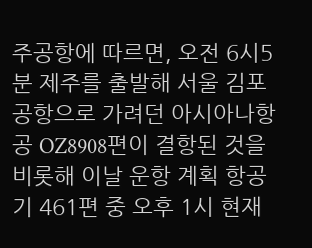주공항에 따르면, 오전 6시5분 제주를 출발해 서울 김포공항으로 가려던 아시아나항공 OZ8908편이 결항된 것을 비롯해 이날 운항 계획 항공기 461편 중 오후 1시 현재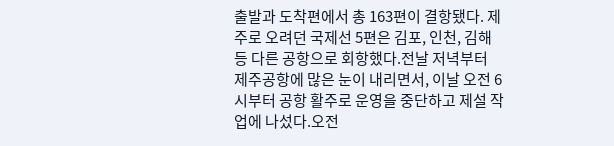출발과 도착편에서 총 163편이 결항됐다. 제주로 오려던 국제선 5편은 김포, 인천, 김해 등 다른 공항으로 회항했다.전날 저녁부터 제주공항에 많은 눈이 내리면서, 이날 오전 6시부터 공항 활주로 운영을 중단하고 제설 작업에 나섰다.오전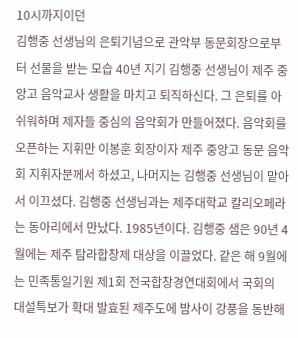10시까지이던
김행중 선생님의 은퇴기념으로 관악부 동문회장으로부터 선물을 받는 모습 40년 지기 김행중 선생님이 제주 중앙고 음악교사 생활을 마치고 퇴직하신다. 그 은퇴를 아쉬워하며 제자들 중심의 음악회가 만들어졌다. 음악회를 오픈하는 지휘만 이봉훈 회장이자 제주 중앙고 동문 음악회 지휘자분께서 하셨고, 나머지는 김행중 선생님이 맡아서 이끄셨다. 김행중 선생님과는 제주대학교 칼리오페라는 동아리에서 만났다. 1985년이다. 김행중 샘은 90년 4월에는 제주 탐라합창제 대상을 이끌었다. 같은 해 9월에는 민족통일기원 제1회 전국합창경연대회에서 국회의
대설특보가 확대 발효된 제주도에 밤사이 강풍을 동반해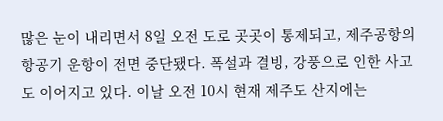많은 눈이 내리면서 8일 오전 도로 곳곳이 통제되고, 제주공항의 항공기 운항이 전면 중단됐다. 폭설과 결빙, 강풍으로 인한 사고도 이어지고 있다. 이날 오전 10시 현재 제주도 산지에는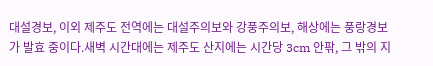대설경보, 이외 제주도 전역에는 대설주의보와 강풍주의보, 해상에는 풍랑경보가 발효 중이다.새벽 시간대에는 제주도 산지에는 시간당 3cm 안팎, 그 밖의 지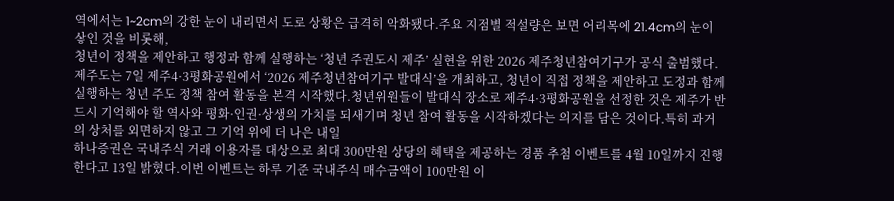역에서는 1~2cm의 강한 눈이 내리면서 도로 상황은 급격히 악화됐다.주요 지점별 적설량은 보면 어리목에 21.4cm의 눈이 샇인 것을 비롯해,
청년이 정책을 제안하고 행정과 함께 실행하는 ‘청년 주권도시 제주’ 실현을 위한 2026 제주청년참여기구가 공식 출범했다.제주도는 7일 제주4·3평화공원에서 ‘2026 제주청년참여기구 발대식’을 개최하고, 청년이 직접 정책을 제안하고 도정과 함께 실행하는 청년 주도 정책 참여 활동을 본격 시작했다.청년위원들이 발대식 장소로 제주4·3평화공원을 선정한 것은 제주가 반드시 기억해야 할 역사와 평화·인권·상생의 가치를 되새기며 청년 참여 활동을 시작하겠다는 의지를 담은 것이다.특히 과거의 상처를 외면하지 않고 그 기억 위에 더 나은 내일
하나증권은 국내주식 거래 이용자를 대상으로 최대 300만원 상당의 혜택을 제공하는 경품 추첨 이벤트를 4월 10일까지 진행한다고 13일 밝혔다.이번 이벤트는 하루 기준 국내주식 매수금액이 100만원 이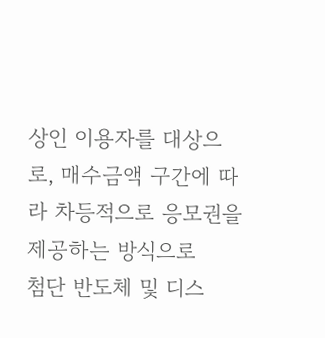상인 이용자를 대상으로, 매수금액 구간에 따라 차등적으로 응모권을 제공하는 방식으로
첨단 반도체 및 디스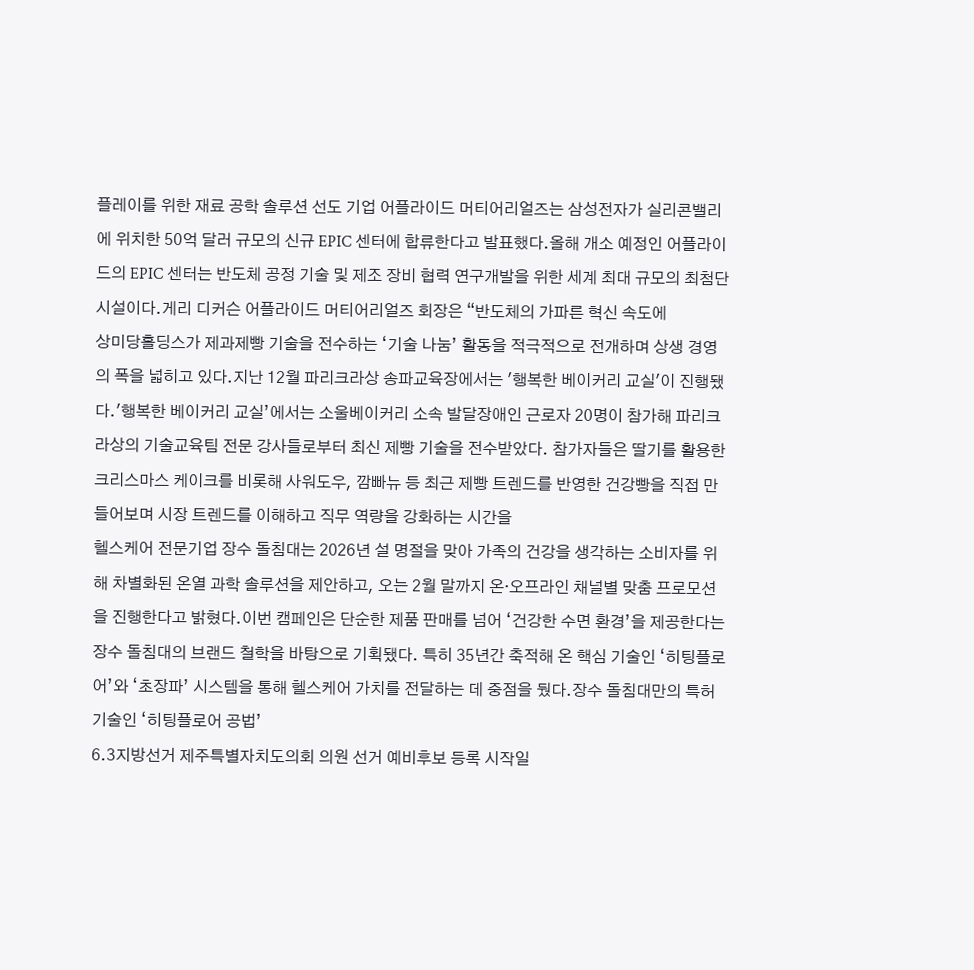플레이를 위한 재료 공학 솔루션 선도 기업 어플라이드 머티어리얼즈는 삼성전자가 실리콘밸리에 위치한 50억 달러 규모의 신규 EPIC 센터에 합류한다고 발표했다.올해 개소 예정인 어플라이드의 EPIC 센터는 반도체 공정 기술 및 제조 장비 협력 연구개발을 위한 세계 최대 규모의 최첨단 시설이다.게리 디커슨 어플라이드 머티어리얼즈 회장은 “반도체의 가파른 혁신 속도에
상미당홀딩스가 제과제빵 기술을 전수하는 ‘기술 나눔’ 활동을 적극적으로 전개하며 상생 경영의 폭을 넓히고 있다.지난 12월 파리크라상 송파교육장에서는 '행복한 베이커리 교실'이 진행됐다.'행복한 베이커리 교실’에서는 소울베이커리 소속 발달장애인 근로자 20명이 참가해 파리크라상의 기술교육팀 전문 강사들로부터 최신 제빵 기술을 전수받았다. 참가자들은 딸기를 활용한 크리스마스 케이크를 비롯해 사워도우, 깜빠뉴 등 최근 제빵 트렌드를 반영한 건강빵을 직접 만들어보며 시장 트렌드를 이해하고 직무 역량을 강화하는 시간을
헬스케어 전문기업 장수 돌침대는 2026년 설 명절을 맞아 가족의 건강을 생각하는 소비자를 위해 차별화된 온열 과학 솔루션을 제안하고, 오는 2월 말까지 온·오프라인 채널별 맞춤 프로모션을 진행한다고 밝혔다.이번 캠페인은 단순한 제품 판매를 넘어 ‘건강한 수면 환경’을 제공한다는 장수 돌침대의 브랜드 철학을 바탕으로 기획됐다. 특히 35년간 축적해 온 핵심 기술인 ‘히팅플로어’와 ‘초장파’ 시스템을 통해 헬스케어 가치를 전달하는 데 중점을 뒀다.장수 돌침대만의 특허 기술인 ‘히팅플로어 공법’
6.3지방선거 제주특별자치도의회 의원 선거 예비후보 등록 시작일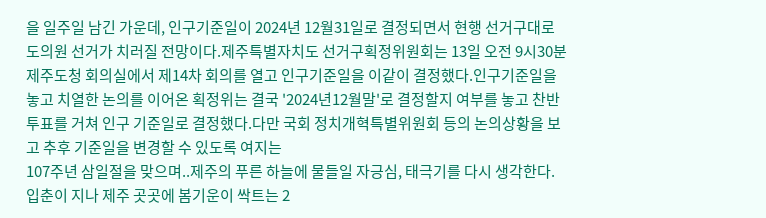을 일주일 남긴 가운데, 인구기준일이 2024년 12월31일로 결정되면서 현행 선거구대로 도의원 선거가 치러질 전망이다.제주특별자치도 선거구획정위원회는 13일 오전 9시30분 제주도청 회의실에서 제14차 회의를 열고 인구기준일을 이같이 결정했다.인구기준일을 놓고 치열한 논의를 이어온 획정위는 결국 '2024년12월말'로 결정할지 여부를 놓고 찬반 투표를 거쳐 인구 기준일로 결정했다.다만 국회 정치개혁특별위원회 등의 논의상황을 보고 추후 기준일을 변경할 수 있도록 여지는
107주년 삼일절을 맞으며..제주의 푸른 하늘에 물들일 자긍심, 태극기를 다시 생각한다. 입춘이 지나 제주 곳곳에 봄기운이 싹트는 2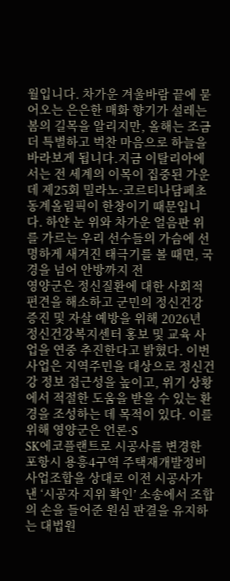월입니다. 차가운 겨울바람 끝에 묻어오는 은은한 매화 향기가 설레는 봄의 길목을 알리지만, 올해는 조금 더 특별하고 벅찬 마음으로 하늘을 바라보게 됩니다.지금 이탈리아에서는 전 세계의 이목이 집중된 가운데 제25회 밀라노·코르티나담페초 동계올림픽이 한창이기 때문입니다. 하얀 눈 위와 차가운 얼음판 위를 가르는 우리 선수들의 가슴에 선명하게 새겨진 태극기를 볼 때면, 국경을 넘어 안방까지 전
영양군은 정신질환에 대한 사회적 편견을 해소하고 군민의 정신건강 증진 및 자살 예방을 위해 2026년 정신건강복지센터 홍보 및 교육 사업을 연중 추진한다고 밝혔다. 이번 사업은 지역주민을 대상으로 정신건강 정보 접근성을 높이고, 위기 상황에서 적절한 도움을 받을 수 있는 환경을 조성하는 데 목적이 있다. 이를 위해 영양군은 언론·S
SK에코플랜트로 시공사를 변경한 포항시 용흥4구역 주택재개발정비사업조합을 상대로 이전 시공사가 낸 ‘시공자 지위 확인’ 소송에서 조합의 손을 들어준 원심 판결을 유지하는 대법원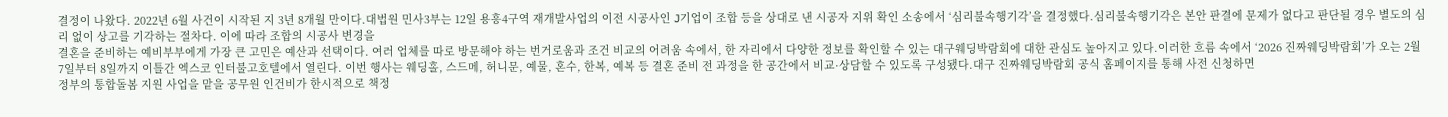결정이 나왔다. 2022년 6월 사건이 시작된 지 3년 8개월 만이다.대법원 민사3부는 12일 용흥4구역 재개발사업의 이전 시공사인 J기업이 조합 등을 상대로 낸 시공자 지위 확인 소송에서 ‘심리불속행기각’을 결정했다.심리불속행기각은 본안 판결에 문제가 없다고 판단될 경우 별도의 심리 없이 상고를 기각하는 절차다. 이에 따라 조합의 시공사 변경을
결혼을 준비하는 예비부부에게 가장 큰 고민은 예산과 선택이다. 여러 업체를 따로 방문해야 하는 번거로움과 조건 비교의 어려움 속에서, 한 자리에서 다양한 정보를 확인할 수 있는 대구웨딩박람회에 대한 관심도 높아지고 있다.이러한 흐름 속에서 ‘2026 진짜웨딩박람회’가 오는 2월 7일부터 8일까지 이틀간 엑스코 인터불고호텔에서 열린다. 이번 행사는 웨딩홀, 스드메, 허니문, 예물, 혼수, 한복, 예복 등 결혼 준비 전 과정을 한 공간에서 비교·상담할 수 있도록 구성됐다.대구 진짜웨딩박람회 공식 홈페이지를 통해 사전 신청하면
정부의 통합돌봄 지원 사업을 맡을 공무원 인건비가 한시적으로 책정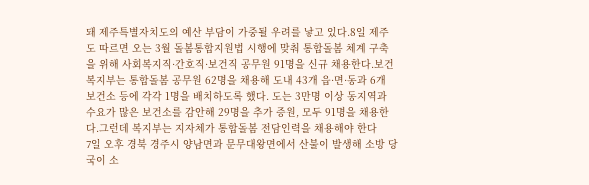돼 제주특별자치도의 예산 부담이 가중될 우려를 낳고 있다.8일 제주도 따르면 오는 3월 돌봄통합지원법 시행에 맞춰 통합돌봄 체계 구축을 위해 사회복지직·간호직·보건직 공무원 91명을 신규 채용한다.보건복지부는 통합돌봄 공무원 62명을 채용해 도내 43개 읍·면·동과 6개 보건소 등에 각각 1명을 배치하도록 했다. 도는 3만명 이상 동지역과 수요가 많은 보건소를 감안해 29명을 추가 증원, 모두 91명을 채용한다.그런데 복지부는 지자체가 통합돌봄 전담인력을 채용해야 한다
7일 오후 경북 경주시 양남면과 문무대왕면에서 산불이 발생해 소방 당국이 소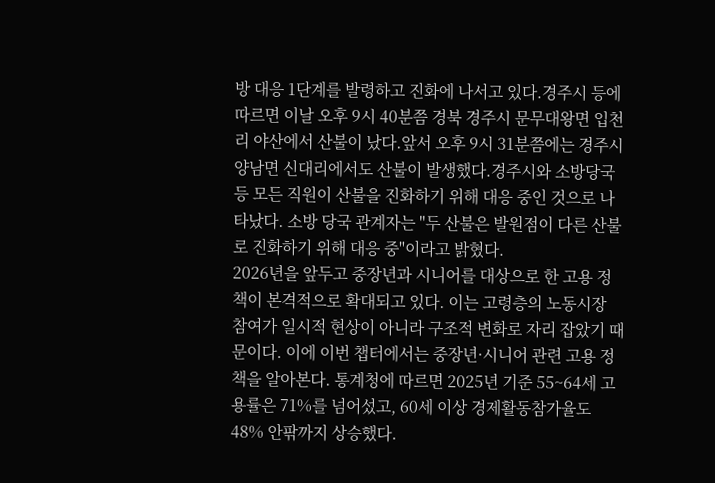방 대응 1단계를 발령하고 진화에 나서고 있다.경주시 등에 따르면 이날 오후 9시 40분쯤 경북 경주시 문무대왕면 입천리 야산에서 산불이 났다.앞서 오후 9시 31분쯤에는 경주시 양남면 신대리에서도 산불이 발생했다.경주시와 소방당국 등 모든 직원이 산불을 진화하기 위해 대응 중인 것으로 나타났다. 소방 당국 관계자는 "두 산불은 발원점이 다른 산불로 진화하기 위해 대응 중"이라고 밝혔다.
2026년을 앞두고 중장년과 시니어를 대상으로 한 고용 정책이 본격적으로 확대되고 있다. 이는 고령층의 노동시장 참여가 일시적 현상이 아니라 구조적 변화로 자리 잡았기 때문이다. 이에 이번 챕터에서는 중장년·시니어 관련 고용 정책을 알아본다. 통계청에 따르면 2025년 기준 55~64세 고용률은 71%를 넘어섰고, 60세 이상 경제활동참가율도 48% 안팎까지 상승했다.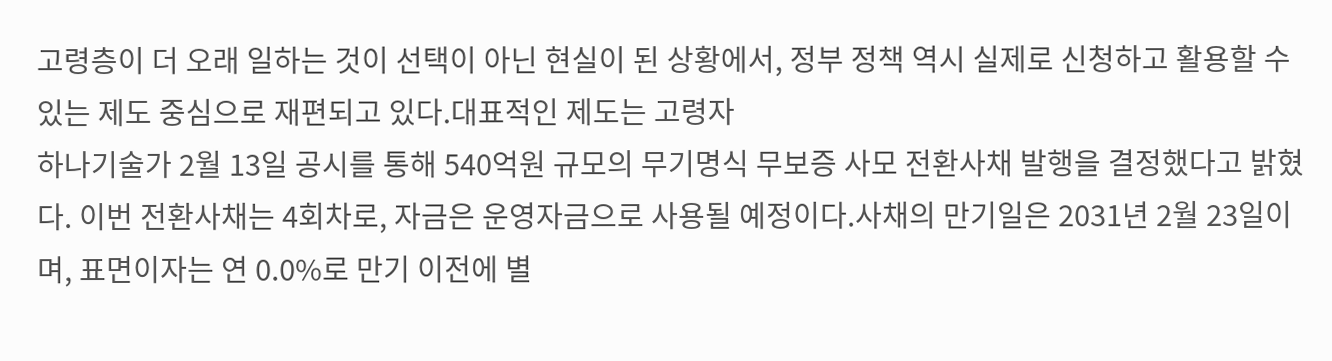고령층이 더 오래 일하는 것이 선택이 아닌 현실이 된 상황에서, 정부 정책 역시 실제로 신청하고 활용할 수 있는 제도 중심으로 재편되고 있다.대표적인 제도는 고령자
하나기술가 2월 13일 공시를 통해 540억원 규모의 무기명식 무보증 사모 전환사채 발행을 결정했다고 밝혔다. 이번 전환사채는 4회차로, 자금은 운영자금으로 사용될 예정이다.사채의 만기일은 2031년 2월 23일이며, 표면이자는 연 0.0%로 만기 이전에 별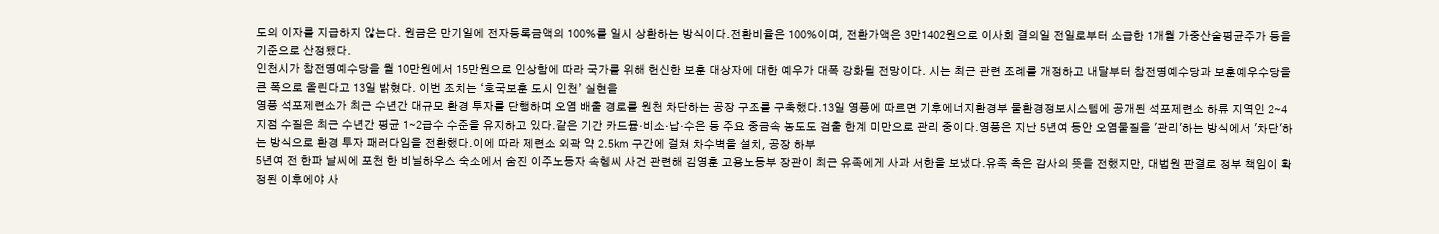도의 이자를 지급하지 않는다. 원금은 만기일에 전자등록금액의 100%를 일시 상환하는 방식이다.전환비율은 100%이며, 전환가액은 3만1402원으로 이사회 결의일 전일로부터 소급한 1개월 가중산술평균주가 등을 기준으로 산정됐다.
인천시가 참전명예수당을 월 10만원에서 15만원으로 인상함에 따라 국가를 위해 헌신한 보훈 대상자에 대한 예우가 대폭 강화될 전망이다. 시는 최근 관련 조례를 개정하고 내달부터 참전명예수당과 보훈예우수당을 큰 폭으로 올린다고 13일 밝혔다. 이번 조치는 ‘호국보훈 도시 인천’ 실현을
영풍 석포제련소가 최근 수년간 대규모 환경 투자를 단행하며 오염 배출 경로를 원천 차단하는 공장 구조를 구축했다.13일 영풍에 따르면 기후에너지환경부 물환경정보시스템에 공개된 석포제련소 하류 지역인 2∼4지점 수질은 최근 수년간 평균 1∼2급수 수준을 유지하고 있다.같은 기간 카드뮴·비소·납·수은 등 주요 중금속 농도도 검출 한계 미만으로 관리 중이다.영풍은 지난 5년여 동안 오염물질을 '관리'하는 방식에서 '차단'하는 방식으로 환경 투자 패러다임을 전환했다.이에 따라 제련소 외곽 약 2.5㎞ 구간에 걸쳐 차수벽을 설치, 공장 하부
5년여 전 한파 날씨에 포천 한 비닐하우스 숙소에서 숨진 이주노동자 속헹씨 사건 관련해 김영훈 고용노동부 장관이 최근 유족에게 사과 서한을 보냈다.유족 측은 감사의 뜻을 전했지만, 대법원 판결로 정부 책임이 확정된 이후에야 사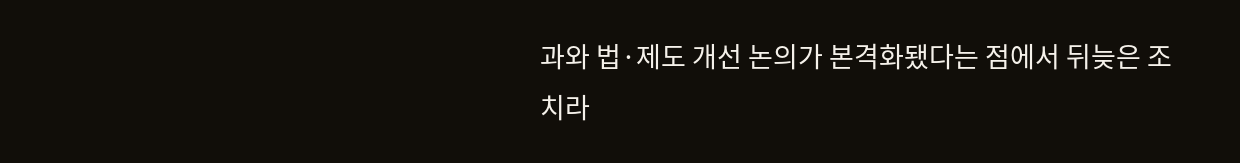과와 법·제도 개선 논의가 본격화됐다는 점에서 뒤늦은 조치라